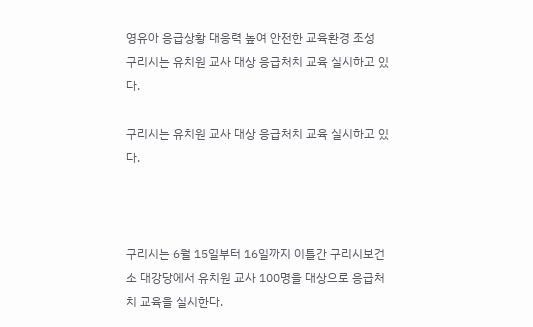영유아 응급상황 대응력 높여 안전한 교육환경 조성
구리시는 유치원 교사 대상 응급처치 교육 실시하고 있다.

구리시는 유치원 교사 대상 응급처치 교육 실시하고 있다.



구리시는 6월 15일부터 16일까지 이틀간 구리시보건소 대강당에서 유치원 교사 100명을 대상으로 응급처치 교육을 실시한다.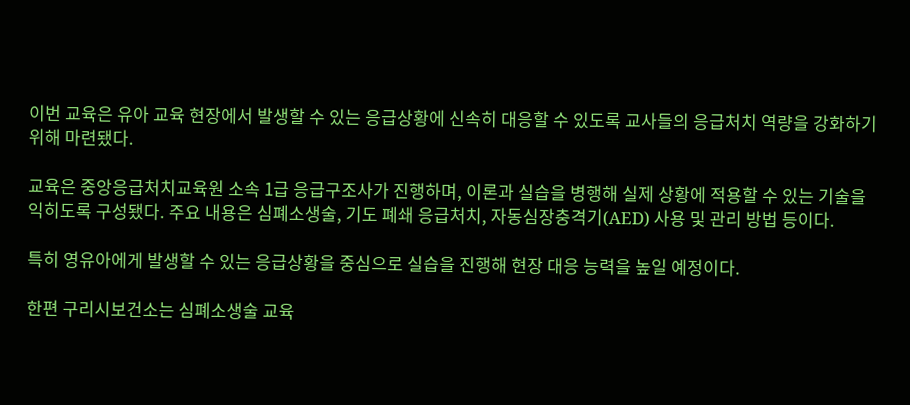이번 교육은 유아 교육 현장에서 발생할 수 있는 응급상황에 신속히 대응할 수 있도록 교사들의 응급처치 역량을 강화하기 위해 마련됐다.

교육은 중앙응급처치교육원 소속 1급 응급구조사가 진행하며, 이론과 실습을 병행해 실제 상황에 적용할 수 있는 기술을 익히도록 구성됐다. 주요 내용은 심폐소생술, 기도 폐쇄 응급처치, 자동심장충격기(AED) 사용 및 관리 방법 등이다.

특히 영유아에게 발생할 수 있는 응급상황을 중심으로 실습을 진행해 현장 대응 능력을 높일 예정이다.

한편 구리시보건소는 심폐소생술 교육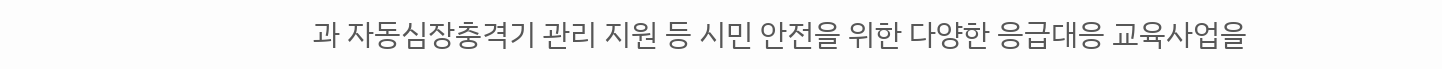과 자동심장충격기 관리 지원 등 시민 안전을 위한 다양한 응급대응 교육사업을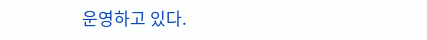운영하고 있다.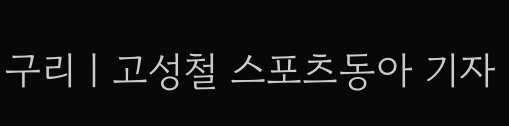구리ㅣ고성철 스포츠동아 기자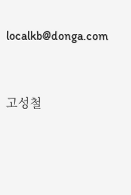localkb@donga.com



고성철